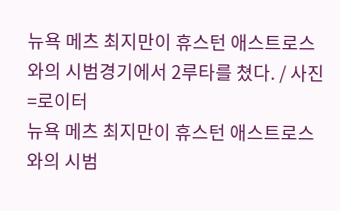뉴욕 메츠 최지만이 휴스턴 애스트로스와의 시범경기에서 2루타를 쳤다. / 사진=로이터
뉴욕 메츠 최지만이 휴스턴 애스트로스와의 시범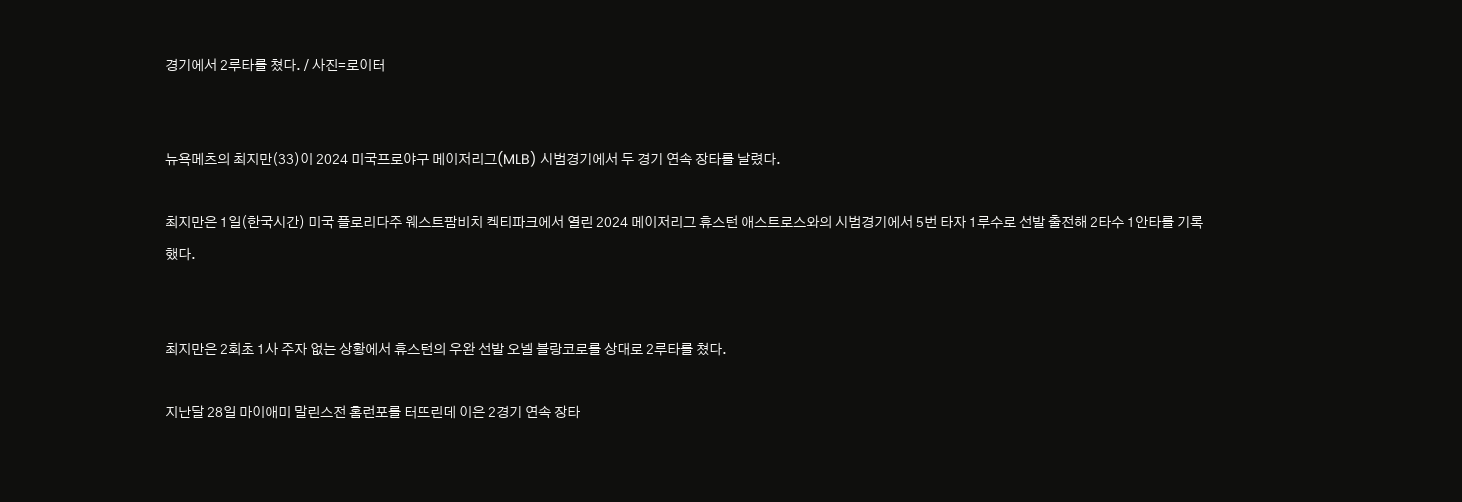경기에서 2루타를 쳤다. / 사진=로이터


뉴욕메츠의 최지만(33)이 2024 미국프로야구 메이저리그(MLB) 시범경기에서 두 경기 연속 장타를 날렸다.

최지만은 1일(한국시간) 미국 플로리다주 웨스트팜비치 켁티파크에서 열린 2024 메이저리그 휴스턴 애스트로스와의 시범경기에서 5번 타자 1루수로 선발 출전해 2타수 1안타를 기록했다.


최지만은 2회초 1사 주자 없는 상황에서 휴스턴의 우완 선발 오넬 블랑코로를 상대로 2루타를 쳤다.

지난달 28일 마이애미 말린스전 홈런포를 터뜨린데 이은 2경기 연속 장타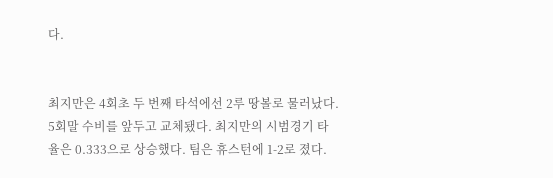다.


최지만은 4회초 두 번째 타석에선 2루 땅볼로 물러났다. 5회말 수비를 앞두고 교체됐다. 최지만의 시범경기 타율은 0.333으로 상승했다. 팀은 휴스턴에 1-2로 졌다.